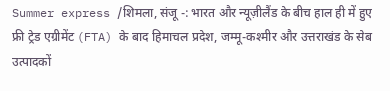Summer express /शिमला, संजू -: भारत और न्यूज़ीलैंड के बीच हाल ही में हुए फ्री ट्रेड एग्रीमेंट (FTA) के बाद हिमाचल प्रदेश, जम्मू-कश्मीर और उत्तराखंड के सेब उत्पादकों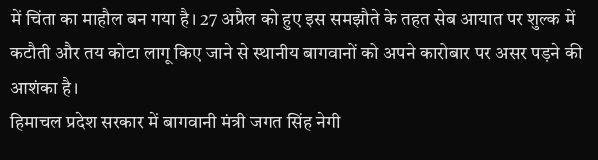में चिंता का माहौल बन गया है। 27 अप्रैल को हुए इस समझौते के तहत सेब आयात पर शुल्क में कटौती और तय कोटा लागू किए जाने से स्थानीय बागवानों को अपने कारोबार पर असर पड़ने की आशंका है।
हिमाचल प्रदेश सरकार में बागवानी मंत्री जगत सिंह नेगी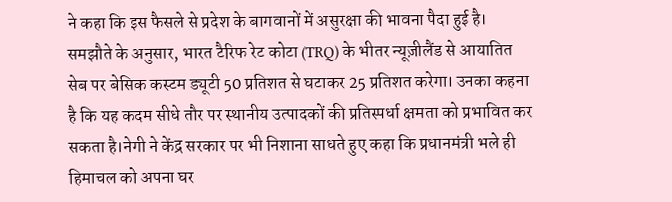ने कहा कि इस फैसले से प्रदेश के बागवानों में असुरक्षा की भावना पैदा हुई है। समझौते के अनुसार, भारत टैरिफ रेट कोटा (TRQ) के भीतर न्यूज़ीलैंड से आयातित सेब पर बेसिक कस्टम ड्यूटी 50 प्रतिशत से घटाकर 25 प्रतिशत करेगा। उनका कहना है कि यह कदम सीधे तौर पर स्थानीय उत्पादकों की प्रतिस्पर्धा क्षमता को प्रभावित कर सकता है।नेगी ने केंद्र सरकार पर भी निशाना साधते हुए कहा कि प्रधानमंत्री भले ही हिमाचल को अपना घर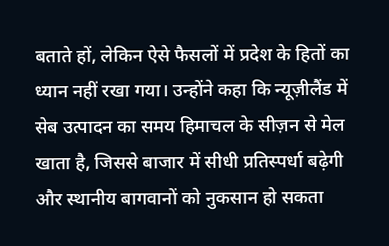बताते हों, लेकिन ऐसे फैसलों में प्रदेश के हितों का ध्यान नहीं रखा गया। उन्होंने कहा कि न्यूज़ीलैंड में सेब उत्पादन का समय हिमाचल के सीज़न से मेल खाता है, जिससे बाजार में सीधी प्रतिस्पर्धा बढ़ेगी और स्थानीय बागवानों को नुकसान हो सकता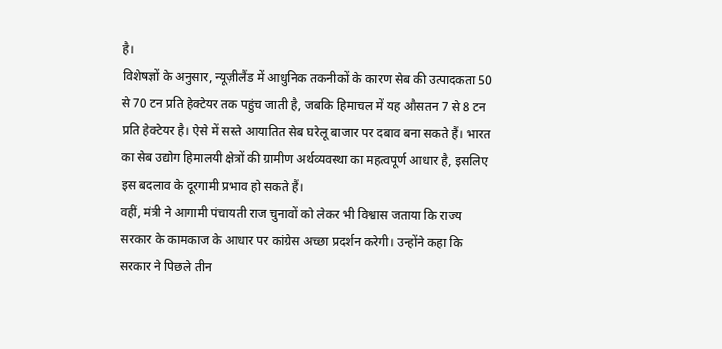है।
विशेषज्ञों के अनुसार, न्यूज़ीलैंड में आधुनिक तकनीकों के कारण सेब की उत्पादकता 50 से 70 टन प्रति हेक्टेयर तक पहुंच जाती है, जबकि हिमाचल में यह औसतन 7 से 8 टन प्रति हेक्टेयर है। ऐसे में सस्ते आयातित सेब घरेलू बाजार पर दबाव बना सकते हैं। भारत का सेब उद्योग हिमालयी क्षेत्रों की ग्रामीण अर्थव्यवस्था का महत्वपूर्ण आधार है, इसलिए इस बदलाव के दूरगामी प्रभाव हो सकते हैं।
वहीं, मंत्री ने आगामी पंचायती राज चुनावों को लेकर भी विश्वास जताया कि राज्य सरकार के कामकाज के आधार पर कांग्रेस अच्छा प्रदर्शन करेगी। उन्होंने कहा कि सरकार ने पिछले तीन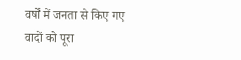वर्षों में जनता से किए गए वादों को पूरा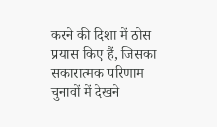करने की दिशा में ठोस प्रयास किए हैं, जिसका सकारात्मक परिणाम चुनावों में देखने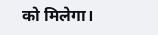को मिलेगा।